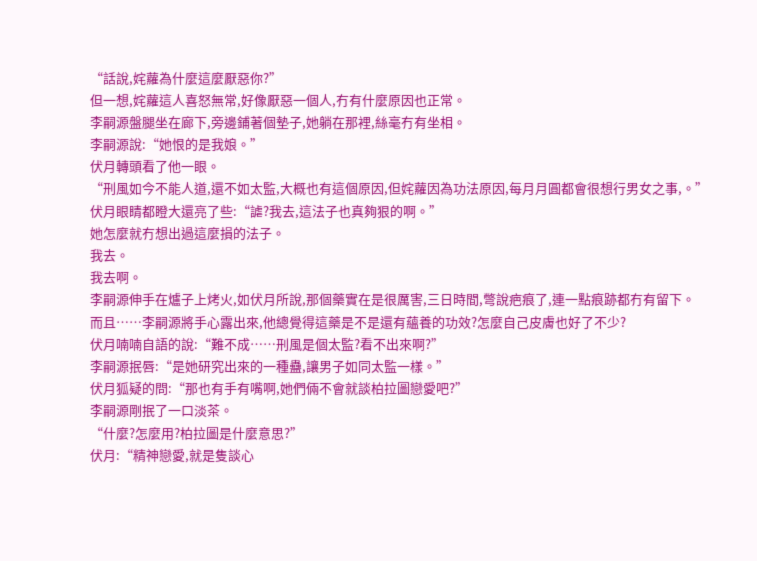“話說,姹蘿為什麼這麼厭惡你?”
但一想,姹蘿這人喜怒無常,好像厭惡一個人,冇有什麼原因也正常。
李嗣源盤腿坐在廊下,旁邊鋪著個墊子,她躺在那裡,絲毫冇有坐相。
李嗣源說:“她恨的是我娘。”
伏月轉頭看了他一眼。
“刑風如今不能人道,還不如太監,大概也有這個原因,但姹蘿因為功法原因,每月月圓都會很想行男女之事,。”
伏月眼睛都瞪大還亮了些:“謔?我去,這法子也真夠狠的啊。”
她怎麼就冇想出過這麼損的法子。
我去。
我去啊。
李嗣源伸手在爐子上烤火,如伏月所說,那個藥實在是很厲害,三日時間,彆說疤痕了,連一點痕跡都冇有留下。
而且……李嗣源將手心露出來,他總覺得這藥是不是還有蘊養的功效?怎麼自己皮膚也好了不少?
伏月喃喃自語的說:“難不成……刑風是個太監?看不出來啊?”
李嗣源抿唇:“是她研究出來的一種蠱,讓男子如同太監一樣。”
伏月狐疑的問:“那也有手有嘴啊,她們倆不會就談柏拉圖戀愛吧?”
李嗣源剛抿了一口淡茶。
“什麼?怎麼用?柏拉圖是什麼意思?”
伏月:“精神戀愛,就是隻談心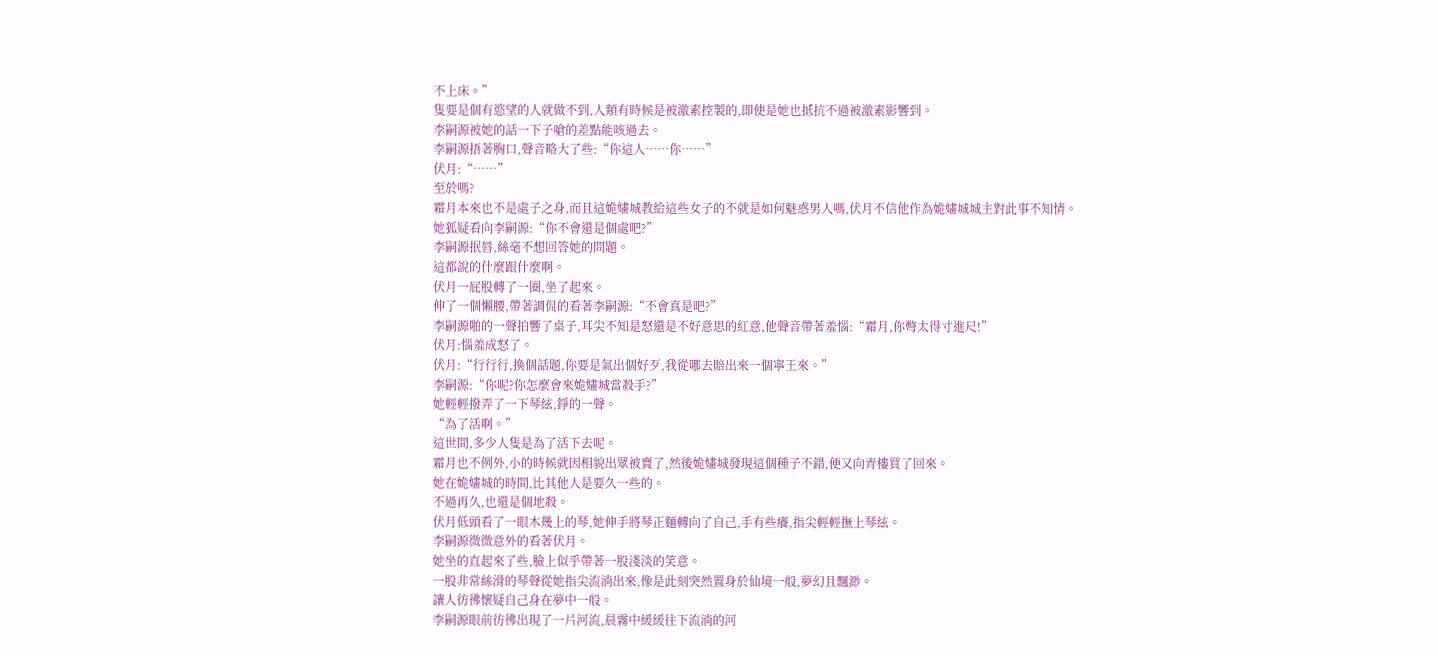不上床。”
隻要是個有慾望的人就做不到,人類有時候是被激素控製的,即使是她也抵抗不過被激素影響到。
李嗣源被她的話一下子嗆的差點能咳過去。
李嗣源捂著胸口,聲音略大了些:“你這人……你……”
伏月:“……”
至於嗎?
霜月本來也不是處子之身,而且這姽嫿城教給這些女子的不就是如何魅惑男人嗎,伏月不信他作為姽嫿城城主對此事不知情。
她狐疑看向李嗣源:“你不會還是個處吧?”
李嗣源抿唇,絲毫不想回答她的問題。
這都說的什麼跟什麼啊。
伏月一屁股轉了一圈,坐了起來。
伸了一個懶腰,帶著調侃的看著李嗣源:“不會真是吧?”
李嗣源啪的一聲拍響了桌子,耳尖不知是怒還是不好意思的紅意,他聲音帶著羞惱:“霜月,你彆太得寸進尺!”
伏月:惱羞成怒了。
伏月:“行行行,換個話題,你要是氣出個好歹,我從哪去賠出來一個寧王來。”
李嗣源:“你呢?你怎麼會來姽嫿城當殺手?”
她輕輕撥弄了一下琴絃,錚的一聲。
“為了活啊。”
這世間,多少人隻是為了活下去呢。
霜月也不例外,小的時候就因相貌出眾被賣了,然後姽嫿城發現這個種子不錯,便又向青樓買了回來。
她在姽嫿城的時間,比其他人是要久一些的。
不過再久,也還是個地殺。
伏月低頭看了一眼木幾上的琴,她伸手將琴正麵轉向了自己,手有些癢,指尖輕輕撫上琴絃。
李嗣源微微意外的看著伏月。
她坐的直起來了些,臉上似乎帶著一股淺淡的笑意。
一股非常絲滑的琴聲從她指尖流淌出來,像是此刻突然置身於仙境一般,夢幻且飄渺。
讓人彷彿懷疑自己身在夢中一般。
李嗣源眼前彷彿出現了一片河流,晨霧中緩緩往下流淌的河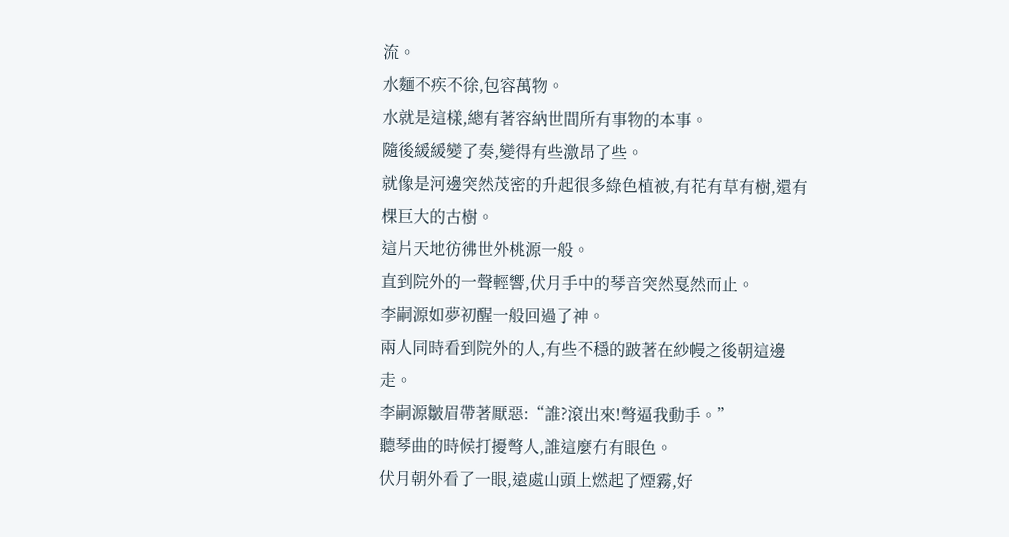流。
水麵不疾不徐,包容萬物。
水就是這樣,總有著容納世間所有事物的本事。
隨後緩緩變了奏,變得有些激昂了些。
就像是河邊突然茂密的升起很多綠色植被,有花有草有樹,還有棵巨大的古樹。
這片天地彷彿世外桃源一般。
直到院外的一聲輕響,伏月手中的琴音突然戛然而止。
李嗣源如夢初醒一般回過了神。
兩人同時看到院外的人,有些不穩的跛著在紗幔之後朝這邊走。
李嗣源皺眉帶著厭惡:“誰?滾出來!彆逼我動手。”
聽琴曲的時候打擾彆人,誰這麼冇有眼色。
伏月朝外看了一眼,遠處山頭上燃起了煙霧,好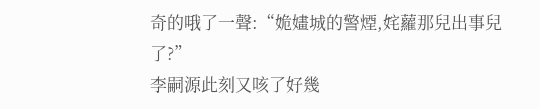奇的哦了一聲:“姽嫿城的警煙,姹蘿那兒出事兒了?”
李嗣源此刻又咳了好幾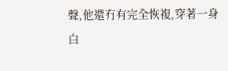聲,他還冇有完全恢複,穿著一身白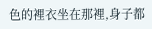色的裡衣坐在那裡,身子都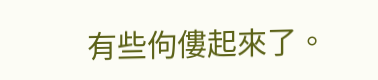有些佝僂起來了。